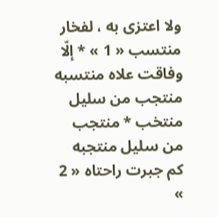ولا اعتزى به ، لفخار منتسب « 1 » * إلّا وفاقت علاه منتسبه
منتجب من سليل منتخب * منتجب من سليل منتجبه
كم جبرت راحتاه « 2 »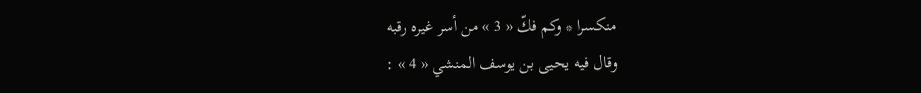منكسرا * وكم فكّ « 3 » من أسر غيره رقبه
وقال فيه يحيى بن يوسف المنشي « 4 » :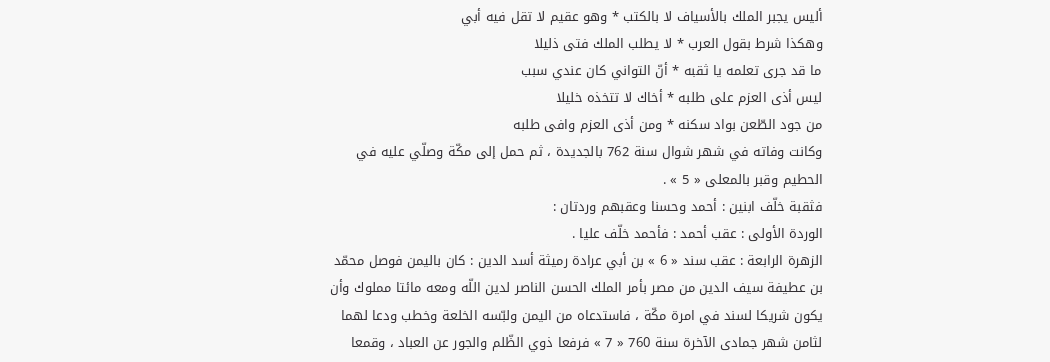أليس يجبر الملك بالأسياف لا بالكتب * وهو عقيم لا تقل فيه أبي
وهكذا شرط بقول العرب * لا يطلب الملك فتى ذليلا
ما قد جرى تعلمه يا ثقبه * أنّ التواني كان عندي سبب
ليس أذى العزم على طلبه * أخاك لا تتخذه خليلا
من جود الطّعن بواد سكنه * ومن أذى العزم وافى طلبه
وكانت وفاته في شهر شوال سنة 762 بالجديدة ، ثم حمل إلى مكّة وصلّي عليه في الحطيم وقبر بالمعلى « 5 » .
فثقبة خلّف ابنين : أحمد وحسنا وعقبهم وردتان :
الوردة الأولى : عقب أحمد : فأحمد خلّف عليا .
الزهرة الرابعة : عقب سند « 6 » بن أبي عرادة رميثة أسد الدين : كان باليمن فوصل محمّد بن عطيفة سيف الدين من مصر بأمر الملك الحسن الناصر لدين اللّه ومعه مائتا مملوك وأن يكون شريكا لسند في امرة مكّة ، فاستدعاه من اليمن ولبّسه الخلعة وخطب ودعا لهما لثامن شهر جمادى الآخرة سنة 760 « 7 » فرفعا ذوي الظّلم والجور عن العباد ، وقمعا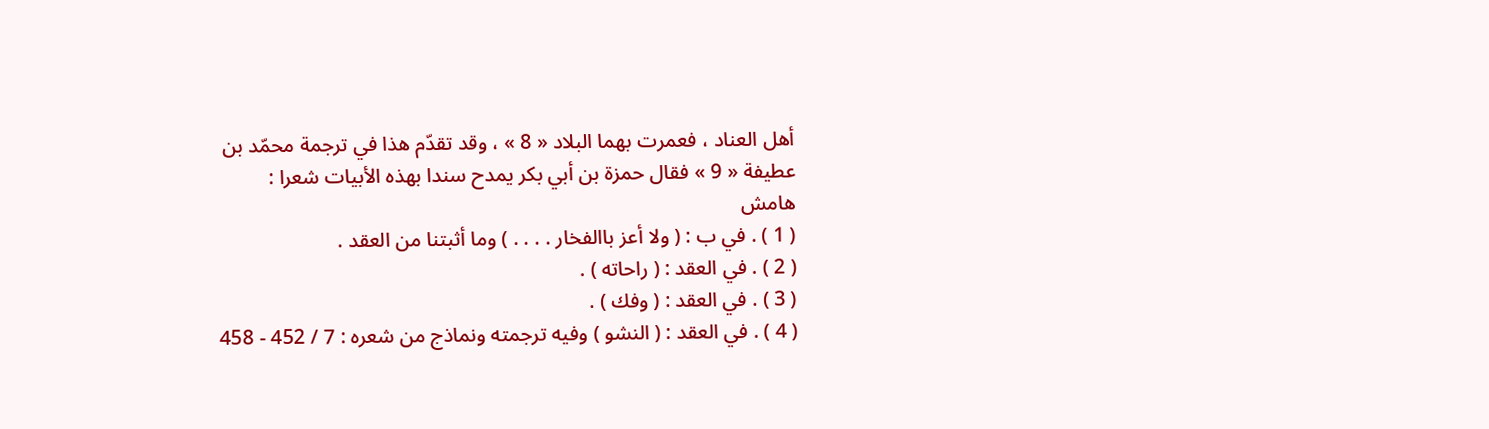أهل العناد ، فعمرت بهما البلاد « 8 » ، وقد تقدّم هذا في ترجمة محمّد بن عطيفة « 9 » فقال حمزة بن أبي بكر يمدح سندا بهذه الأبيات شعرا :
هامش
( 1 ) . في ب : ( ولا أعز باالفخار . . . . ) وما أثبتنا من العقد .
( 2 ) . في العقد : ( راحاته ) .
( 3 ) . في العقد : ( وفك ) .
( 4 ) . في العقد : ( النشو ) وفيه ترجمته ونماذج من شعره : 7 / 452 - 458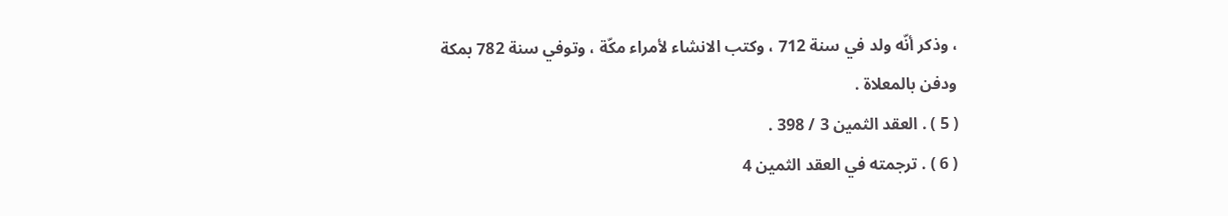، وذكر أنّه ولد في سنة 712 ، وكتب الانشاء لأمراء مكّة ، وتوفي سنة 782 بمكة ودفن بالمعلاة .
( 5 ) . العقد الثمين 3 / 398 .
( 6 ) . ترجمته في العقد الثمين 4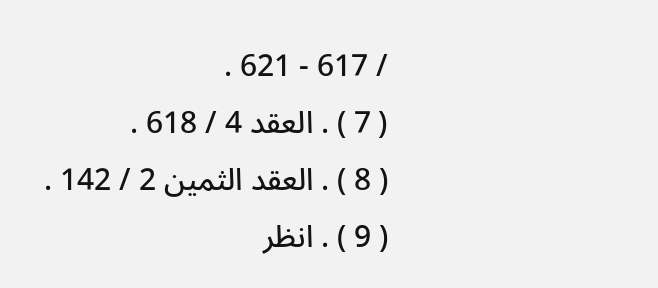/ 617 - 621 .
( 7 ) . العقد 4 / 618 .
( 8 ) . العقد الثمين 2 / 142 .
( 9 ) . انظر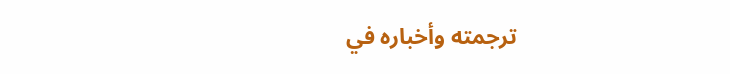ترجمته وأخباره في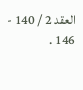العقد 2 / 140 - 146 .